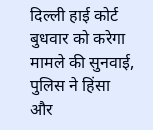दिल्ली हाई कोर्ट बुधवार को करेगा मामले की सुनवाई, पुलिस ने हिंसा और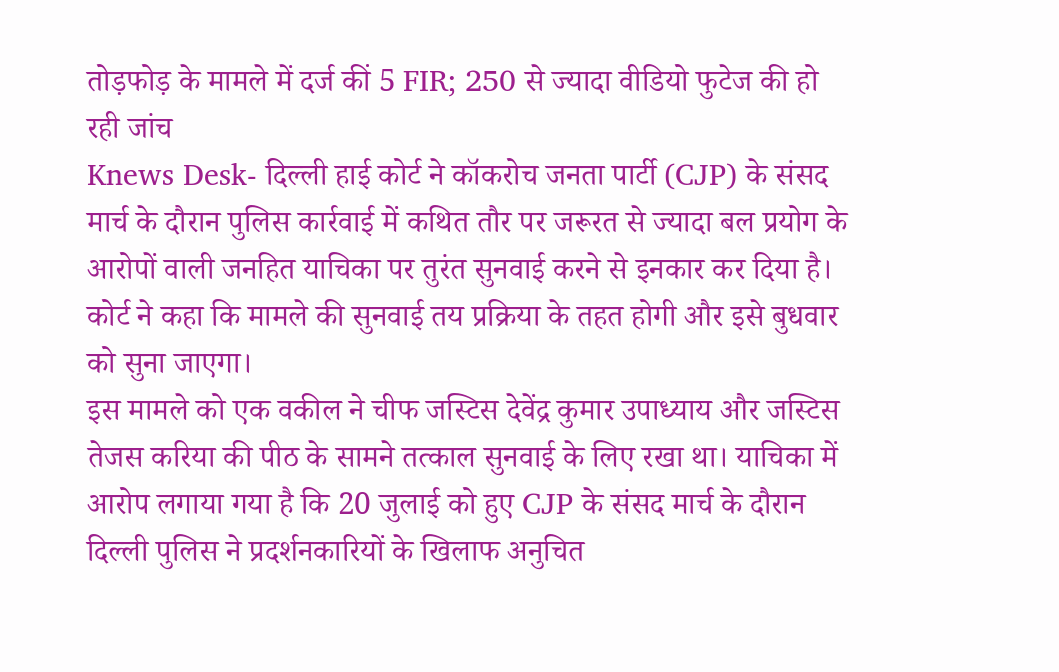तोड़फोड़ के मामले में दर्ज कीं 5 FIR; 250 से ज्यादा वीडियो फुटेज की हो रही जांच
Knews Desk- दिल्ली हाई कोर्ट ने कॉकरोच जनता पार्टी (CJP) के संसद मार्च के दौरान पुलिस कार्रवाई में कथित तौर पर जरूरत से ज्यादा बल प्रयोग के आरोपों वाली जनहित याचिका पर तुरंत सुनवाई करने से इनकार कर दिया है। कोर्ट ने कहा कि मामले की सुनवाई तय प्रक्रिया के तहत होगी और इसे बुधवार को सुना जाएगा।
इस मामले को एक वकील ने चीफ जस्टिस देवेंद्र कुमार उपाध्याय और जस्टिस तेजस करिया की पीठ के सामने तत्काल सुनवाई के लिए रखा था। याचिका में आरोप लगाया गया है कि 20 जुलाई को हुए CJP के संसद मार्च के दौरान दिल्ली पुलिस ने प्रदर्शनकारियों के खिलाफ अनुचित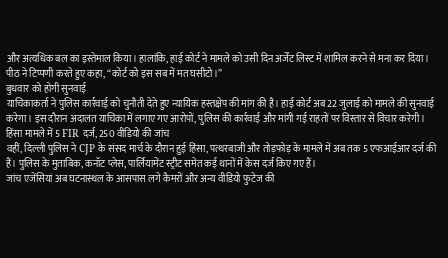और अत्यधिक बल का इस्तेमाल किया। हालांकि, हाई कोर्ट ने मामले को उसी दिन अर्जेंट लिस्ट में शामिल करने से मना कर दिया। पीठ ने टिप्पणी करते हुए कहा, “कोर्ट को इस सब में मत घसीटो।”
बुधवार को होगी सुनवाई
याचिकाकर्ता ने पुलिस कार्रवाई को चुनौती देते हुए न्यायिक हस्तक्षेप की मांग की है। हाई कोर्ट अब 22 जुलाई को मामले की सुनवाई करेगा। इस दौरान अदालत याचिका में लगाए गए आरोपों, पुलिस की कार्रवाई और मांगी गई राहतों पर विस्तार से विचार करेगी।
हिंसा मामले में 5 FIR दर्ज, 250 वीडियो की जांच
वहीं, दिल्ली पुलिस ने CJP के संसद मार्च के दौरान हुई हिंसा, पत्थरबाजी और तोड़फोड़ के मामले में अब तक 5 एफआईआर दर्ज की हैं। पुलिस के मुताबिक, कनॉट प्लेस, पार्लियामेंट स्ट्रीट समेत कई थानों में केस दर्ज किए गए हैं।
जांच एजेंसियां अब घटनास्थल के आसपास लगे कैमरों और अन्य वीडियो फुटेज की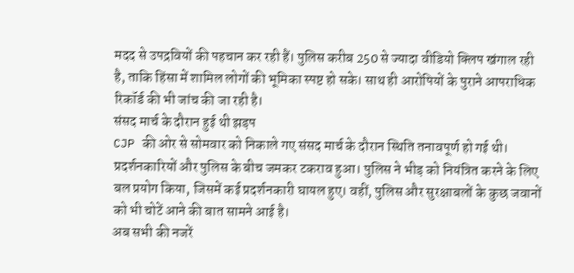मदद से उपद्रवियों की पहचान कर रही हैं। पुलिस करीब 250 से ज्यादा वीडियो क्लिप खंगाल रही है, ताकि हिंसा में शामिल लोगों की भूमिका स्पष्ट हो सके। साथ ही आरोपियों के पुराने आपराधिक रिकॉर्ड की भी जांच की जा रही है।
संसद मार्च के दौरान हुई थी झड़प
CJP की ओर से सोमवार को निकाले गए संसद मार्च के दौरान स्थिति तनावपूर्ण हो गई थी। प्रदर्शनकारियों और पुलिस के बीच जमकर टकराव हुआ। पुलिस ने भीड़ को नियंत्रित करने के लिए बल प्रयोग किया, जिसमें कई प्रदर्शनकारी घायल हुए। वहीं, पुलिस और सुरक्षाबलों के कुछ जवानों को भी चोटें आने की बात सामने आई है।
अब सभी की नजरें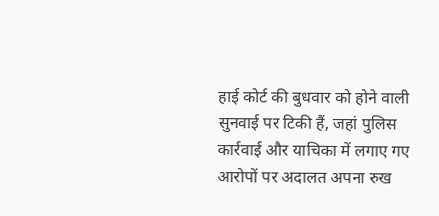हाई कोर्ट की बुधवार को होने वाली सुनवाई पर टिकी हैं, जहां पुलिस कार्रवाई और याचिका में लगाए गए आरोपों पर अदालत अपना रुख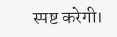स्पष्ट करेगी।